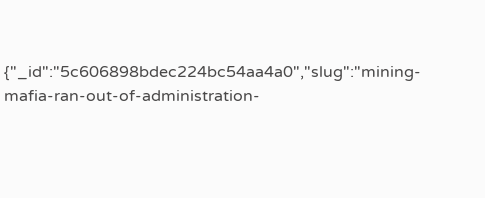{"_id":"5c606898bdec224bc54aa4a0","slug":"mining-mafia-ran-out-of-administration-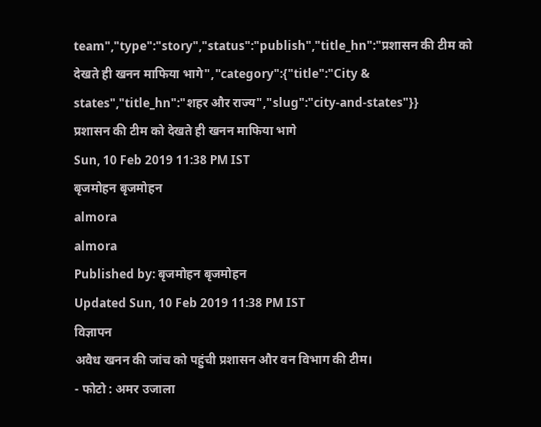team","type":"story","status":"publish","title_hn":"प्रशासन की टीम को देखते ही खनन माफिया भागे","category":{"title":"City & states","title_hn":"शहर और राज्य","slug":"city-and-states"}}
प्रशासन की टीम को देखते ही खनन माफिया भागे
Sun, 10 Feb 2019 11:38 PM IST
बृजमोहन बृजमोहन
almora
almora
Published by: बृजमोहन बृजमोहन
Updated Sun, 10 Feb 2019 11:38 PM IST
विज्ञापन
अवैध खनन की जांच को पहुंची प्रशासन और वन विभाग की टीम।
- फोटो : अमर उजाला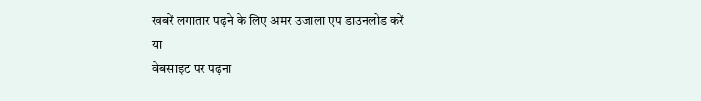खबरें लगातार पढ़ने के लिए अमर उजाला एप डाउनलोड करें
या
वेबसाइट पर पढ़ना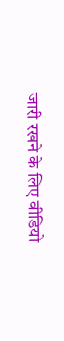जारी रखने के लिए वीडियो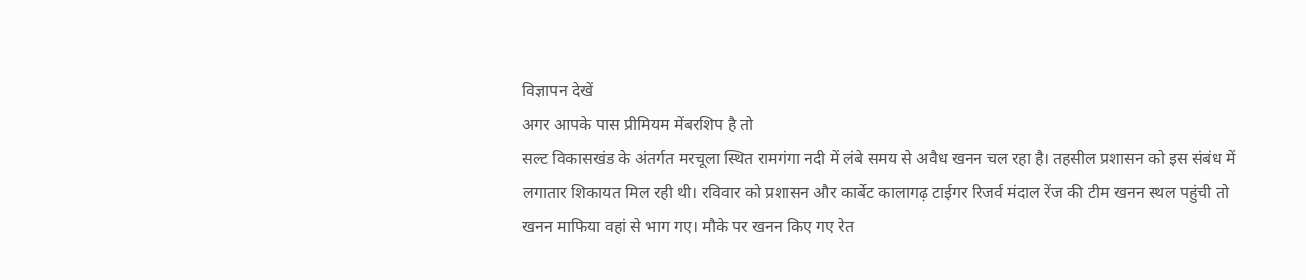विज्ञापन देखें
अगर आपके पास प्रीमियम मेंबरशिप है तो
सल्ट विकासखंड के अंतर्गत मरचूला स्थित रामगंगा नदी में लंबे समय से अवैध खनन चल रहा है। तहसील प्रशासन को इस संबंध में लगातार शिकायत मिल रही थी। रविवार को प्रशासन और कार्बेट कालागढ़ टाईगर रिजर्व मंदाल रेंज की टीम खनन स्थल पहुंची तो खनन माफिया वहां से भाग गए। मौके पर खनन किए गए रेत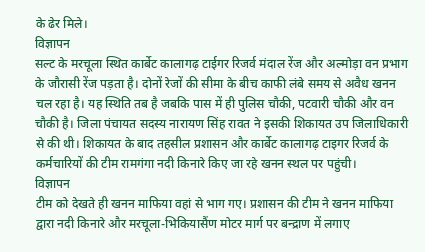के ढेर मिले।
विज्ञापन
सल्ट के मरचूला स्थित कार्बेट कालागढ़ टाईगर रिजर्व मंदाल रेंज और अल्मोड़ा वन प्रभाग के जौरासी रेंज पड़ता है। दोनों रेजों की सीमा के बीच काफी लंबे समय से अवैध खनन चल रहा है। यह स्थिति तब है जबकि पास में ही पुलिस चौकी, पटवारी चौकी और वन चौकी है। जिला पंचायत सदस्य नारायण सिंह रावत ने इसकी शिकायत उप जिलाधिकारी से की थी। शिकायत के बाद तहसील प्रशासन और कार्बेट कालागढ़ टाइगर रिजर्व के कर्मचारियों की टीम रामगंगा नदी किनारे किए जा रहे खनन स्थल पर पहुंची।
विज्ञापन
टीम को देखते ही खनन माफिया वहां से भाग गए। प्रशासन की टीम ने खनन माफिया द्वारा नदी किनारे और मरचूला-भिकियासैंण मोटर मार्ग पर बन्द्राण में लगाए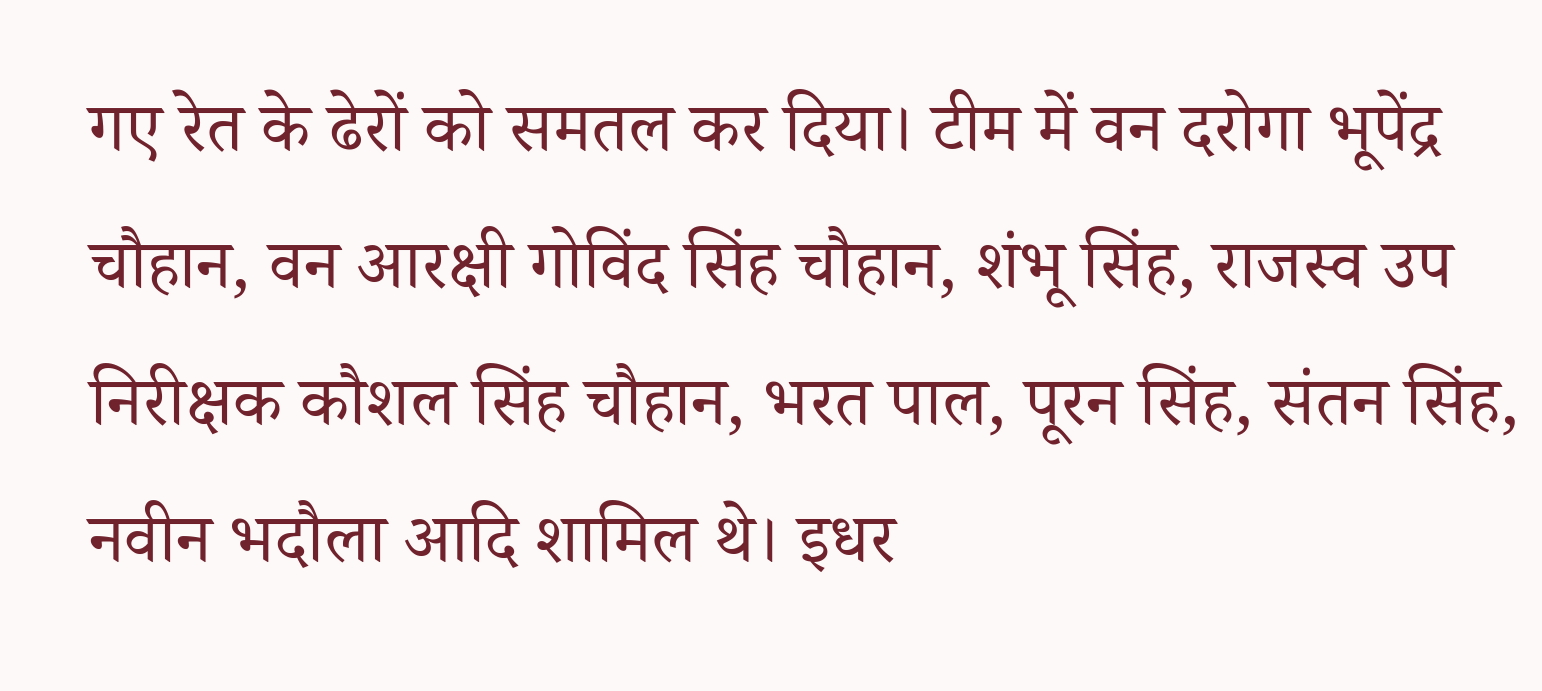गए रेत के ढेरों को समतल कर दिया। टीम में वन दरोगा भूपेंद्र चौहान, वन आरक्षी गोविंद सिंह चौहान, शंभू सिंह, राजस्व उप निरीक्षक कौशल सिंह चौहान, भरत पाल, पूरन सिंह, संतन सिंह, नवीन भदौला आदि शामिल थे। इधर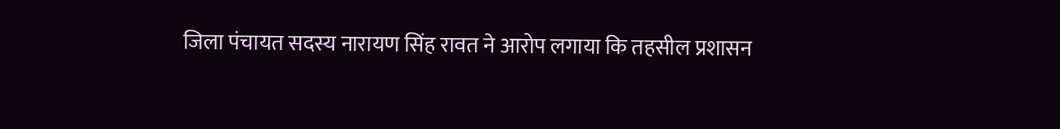जिला पंचायत सदस्य नारायण सिंह रावत ने आरोप लगाया कि तहसील प्रशासन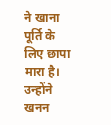ने खाना पूर्ति के लिए छापा मारा है। उन्होंने खनन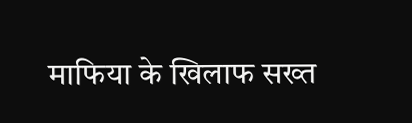माफिया के खिलाफ सख्त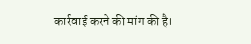कार्रवाई करने की मांग की है।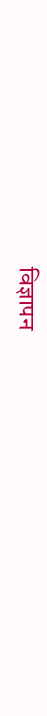विज्ञापन